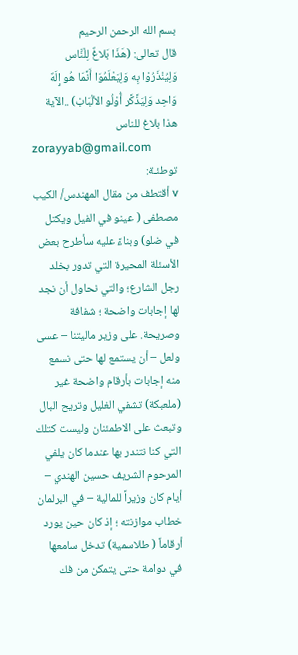بسم الله الرحمن الرحيم
قال تعالى: (هَذَا بَلاغٌ لِلْنَّاس وَلِيُنْذَرُوْا بِه وَلِيَعْلَمُوَا أَنَّمَا هُو إِلَهٌ وَاحِد وَلِيَذَّكَّر أُوْلُو الألْبَابْ) ..الآية
هذا بلاغ للناس
zorayyab@gmail.com
توطئـة:
v أقتطف من مقال المهندس/ الكيب مصطفى ( عينو في الفيل ويكتل في ضلو) وبناءً عليه سأطرح بعض الأسئلة المحيرة التي تدور بخلد رجل الشارع؛ والتي نحاول أن نجد لها إجابات واضحة ؛ شفافة وصريحة. على وزير ماليتنا – عسى ولعل – أن يستمع لها حتى نسمع منه إجابات بأرقام واضحة غير (ملعبكة) تشفي الغليل وتريح البال وتبعث على الاطمئنان وليست كتلك التي كنا نتندر بها عندما كان يلفي المرحوم الشريف حسين الهندي – أيام كان وزيراً للمالية – في البرلمان خطاب موازنته ؛ إذ كان حين يورد أرقاماً ( طلاسمية) تدخل سامعها في دوامة حتى يتمكن من فك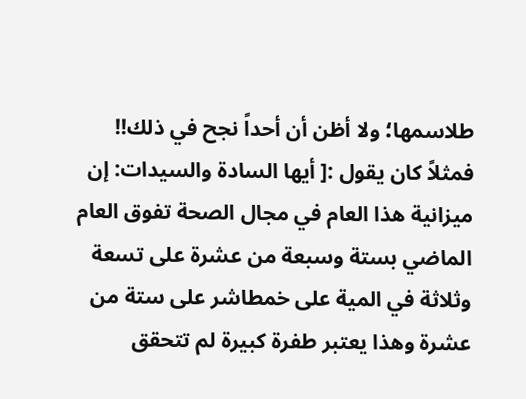طلاسمها؛ ولا أظن أن أحداً نجح في ذلك!! فمثلاً كان يقول :[ أيها السادة والسيدات: إن ميزانية هذا العام في مجال الصحة تفوق العام الماضي بستة وسبعة من عشرة على تسعة وثلاثة في المية على خمطاشر على ستة من عشرة وهذا يعتبر طفرة كبيرة لم تتحقق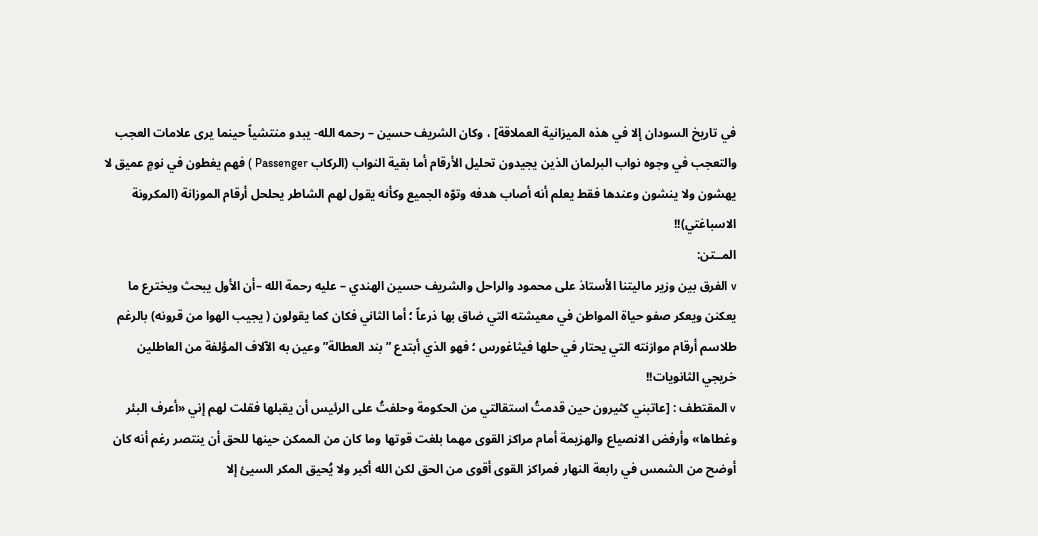في تاريخ السودان إلا في هذه الميزانية العملاقة] ، وكان الشريف حسين – رحمه الله- يبدو منتشياً حينما يرى علامات العجب والتعجب في وجوه نواب البرلمان الذين يجيدون تحليل الأرقام أما بقية النواب (الركاب Passenger ) فهم يغطون في نومٍ عميق لا يهشون ولا ينشون وعندها فقط يعلم أنه أصاب هدفه وتوّه الجميع وكأنه يقول لهم الشاطر يحلحل أرقام الموزانة (المكرونة الاسباغتي)!!
المــتن:
v الفرق بين وزير ماليتنا الأستاذ على محمود والراحل والشريف حسين الهندي – عليه رحمة الله –أن الأول يبحث ويخترع ما يعكنن ويعكر صفو حياة المواطن في معيشته التي ضاق بها ذرعاً ؛ أما الثاني فكان كما يقولون ( يجيب الهوا من قرونه) بالرغم طلاسم أرقام موازنته التي يحتار في حلها فيثاغورس ؛ فهو الذي أبتدع ” بند العطالة” وعين به الآلاف المؤلفة من العاطلين خريجي الثانويات!!
v المقتطف : [عاتبني كثيرون حين قدمتُ استقالتي من الحكومة وحلفتُ على الرئيس أن يقبلها فقلت لهم إني «أعرف البئر وغطاها» وأرفض الانصياع والهزيمة أمام مراكز القوى مهما بلغت قوتها وما كان من الممكن حينها للحق أن ينتصر رغم أنه كان أوضح من الشمس في رابعة النهار فمراكز القوى أقوى من الحق لكن الله أكبر ولا يُحيق المكر السيئ إلا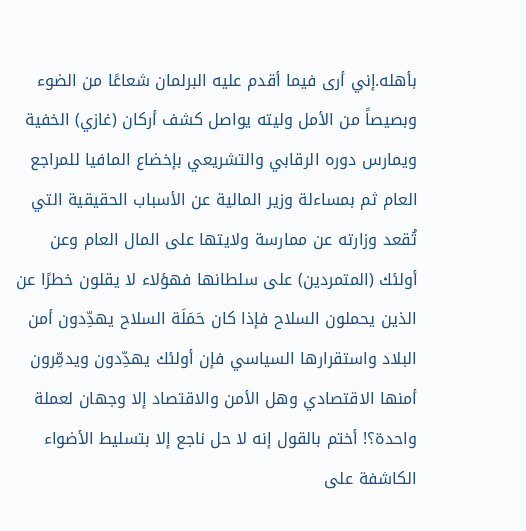بأهله.إني أرى فيما أقدم عليه البرلمان شعاعًا من الضوء وبصيصاً من الأمل وليته يواصل كشف أركان (غازي) الخفية ويمارس دوره الرقابي والتشريعي بإخضاع المافيا للمراجع العام ثم بمساءلة وزير المالية عن الأسباب الحقيقية التي تُقعد وزارته عن ممارسة ولايتها على المال العام وعن أولئك (المتمردين) على سلطانها فهؤلاء لا يقلون خطرًا عن الذين يحملون السلاح فإذا كان حَمَلَة السلاح يهدِّدون أمن البلاد واستقرارها السياسي فإن أولئك يهدِّدون ويدمِّرون أمنها الاقتصادي وهل الأمن والاقتصاد إلا وجهان لعملة واحدة؟! أختم بالقول إنه لا حل ناجع إلا بتسليط الأضواء الكاشفة على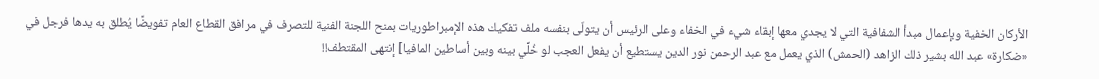الأركان الخفية وبإعمال مبدأ الشفافية التي لا يجدي معها إبقاء شيء في الخفاء وعلى الرئيس أن يتولّى بنفسه ملف تفكيك هذه الإمبراطوريات بمنح اللجنة الفنية للتصرف في مرافق القطاع العام تفويضًا يُطلق به يدها فرجل في «ضكارة» عبد الله بشير ذلك الزاهد (الحمش) الذي يعمل مع عبد الرحمن نور الدين يستطيع أن يفعل العجب لو خُلِّي بينه وبين أساطين المافيا] إنتهى المقتطف!!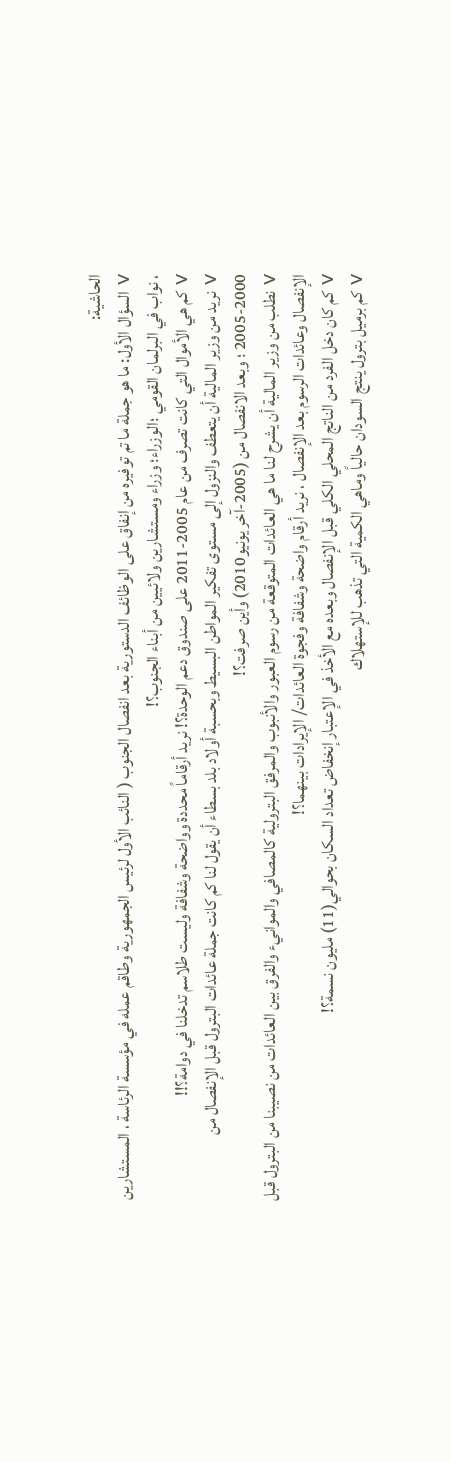الحاشية:
v السؤال الأول: ما هو جملة ما تم توفيره من إنفاق على الوظائف الدستورية بعد انفصال الجنوب ( النائب الأول لرئيس الجمهورية وطاقم عمله في مؤسسة الرئاسة ، المستشارين ، نواب في البرلمان القومي ؛الوزراء؛ وزراء ومستشارين ولائيين من أبناء الجنوب؟!
v كم هي الأموال التي كانت تصرف من عام 2005-2011 على صندوق دعم الوحدة؟! نريد أرقاماً محددة وواضحة وشفافة وليست طلاسم تدخلنا في دوامة؟!!
v نريد من وزير المالية أن يتعطف والنزول إلى مستوى تفكير المواطن البسيط وبحسبة أولاد بلد بسطاء أن يقول لنا كم كانت جملة عائدات البترول قبل الإنفصال من 2000-2005 ؛ وبعد الانفصال من (2005-آخر يونيو2010) وأين صرفت؟!
v نطلب من وزير المالية أن يشرح لنا ما هي العائدات المتوقعة من رسوم العبور والأنبوب والمرفق البترولية كالمصافي والموانيء والفرق بين العائدات من نصيبنا من البترول قبل الإنفصال وعائدات الرسوم بعد الإنفصال ، نريد أرقام واضحة وشفافة وفجوة العائدات/ الإيرادات بينهما؟!
v كم كان دخل الفرد من الناتج المحلي الكلي قبل الإنفصال وبعده مع الأخذ في الإعتبار إنخفاض تعداد السكان بحوالي(11) مليون نسمة؟!
v كم برميل بترول ينتج السودان حالياً وماهي الكمية التي تذهب للإستهلاك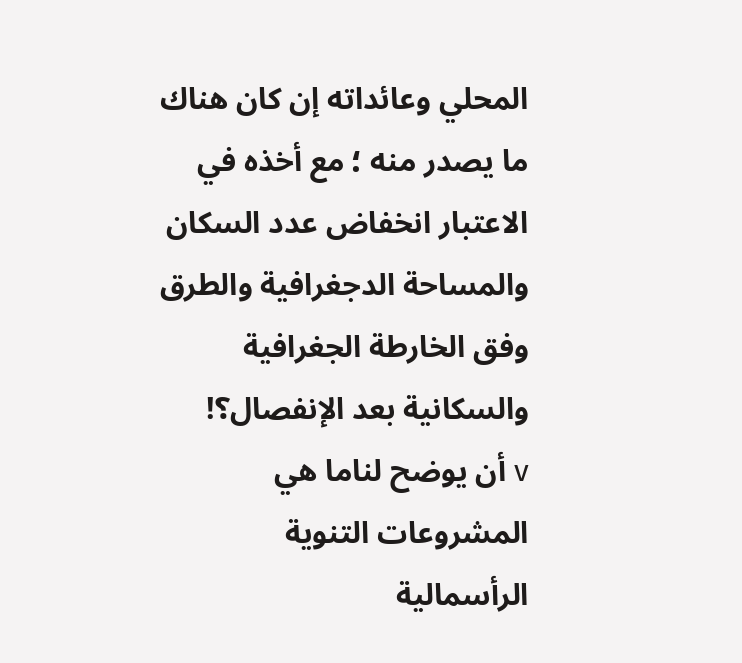المحلي وعائداته إن كان هناك ما يصدر منه ؛ مع أخذه في الاعتبار انخفاض عدد السكان والمساحة الدجغرافية والطرق وفق الخارطة الجغرافية والسكانية بعد الإنفصال؟!
v أن يوضح لناما هي المشروعات التنوية الرأسمالية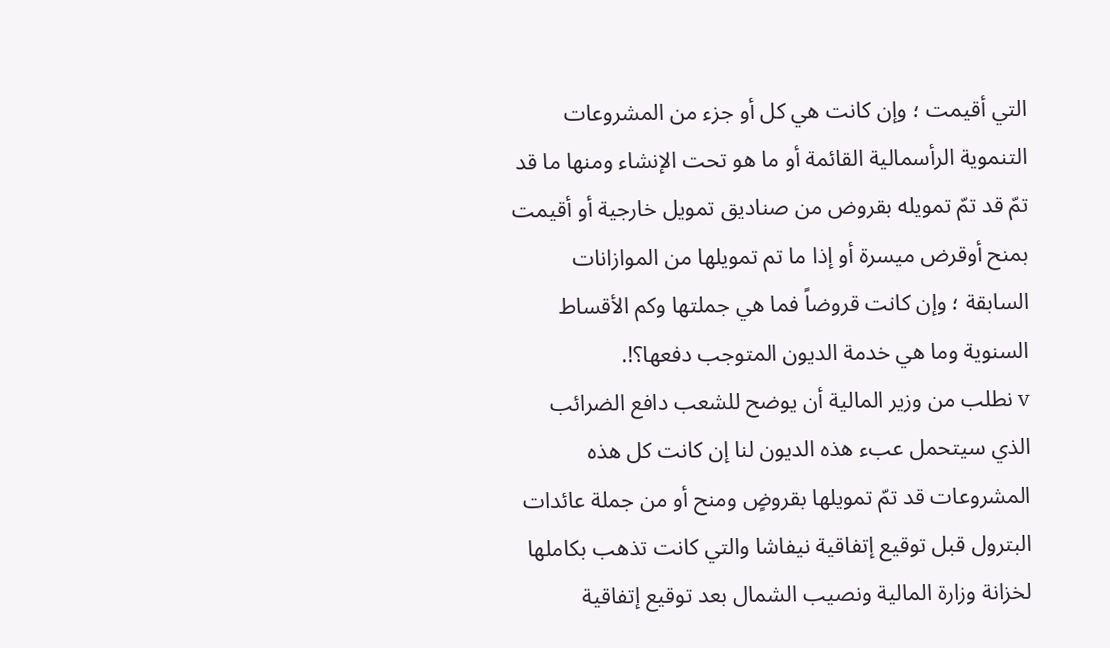التي أقيمت ؛ وإن كانت هي كل أو جزء من المشروعات التنموية الرأسمالية القائمة أو ما هو تحت الإنشاء ومنها ما قد تمّ قد تمّ تمويله بقروض من صناديق تمويل خارجية أو أقيمت بمنح أوقرض ميسرة أو إذا ما تم تمويلها من الموازانات السابقة ؛ وإن كانت قروضاً فما هي جملتها وكم الأقساط السنوية وما هي خدمة الديون المتوجب دفعها؟!.
v نطلب من وزير المالية أن يوضح للشعب دافع الضرائب الذي سيتحمل عبء هذه الديون لنا إن كانت كل هذه المشروعات قد تمّ تمويلها بقروضٍ ومنح أو من جملة عائدات البترول قبل توقيع إتفاقية نيفاشا والتي كانت تذهب بكاملها لخزانة وزارة المالية ونصيب الشمال بعد توقيع إتفاقية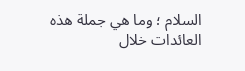السلام ؛ وما هي جملة هذه العائدات خلال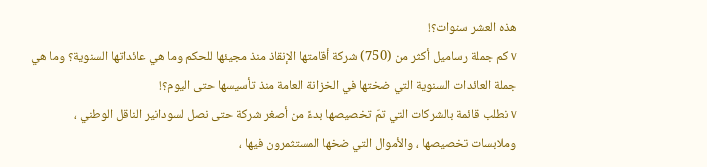هذه العشر سنوات؟!
v كم جملة رساميل أكثر من (750) شركة أقامتها الإنقاذ منذ مجيئها للحكم وما هي عائداتها السنوية؟ وما هي جملة العائدات السنوية التي ضختها في الخزانة العامة منذ تأسيسها حتى اليوم؟!
v نطلب قائمة بالشركات التي تمّ تخصيصها بدءً من أصغر شركة حتى نصل لسودانير الناقل الوطني ، وملابسات تخصيصها ، والأموال التي ضخها المستثمرون فيها ،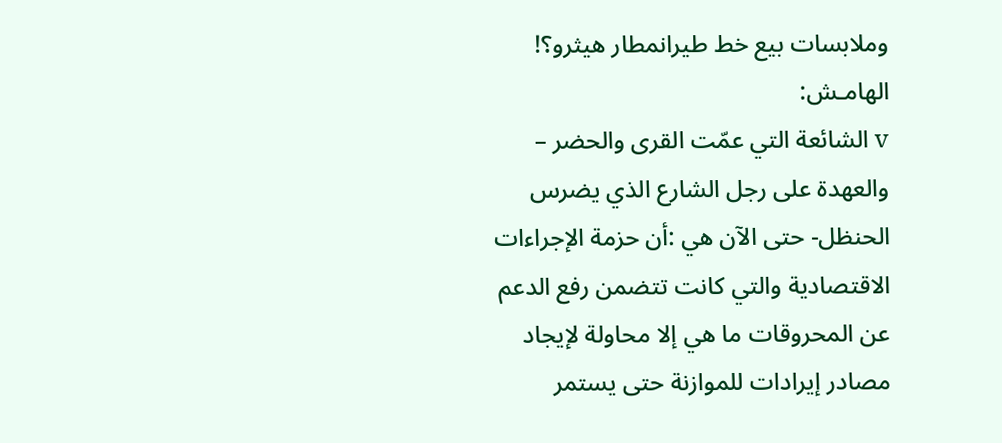وملابسات بيع خط طيرانمطار هيثرو؟!
الهامـش:
v الشائعة التي عمّت القرى والحضر – والعهدة على رجل الشارع الذي يضرس الحنظل- حتى الآن هي :أن حزمة الإجراءات الاقتصادية والتي كانت تتضمن رفع الدعم عن المحروقات ما هي إلا محاولة لإيجاد مصادر إيرادات للموازنة حتى يستمر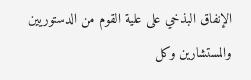الإنفاق البذخي على علية القوم من الدستوريين والمستشارين وكل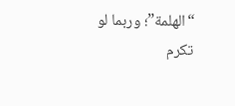“الهلمة”؛ وربما لو تكرم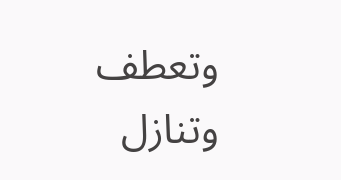وتعطف وتنازل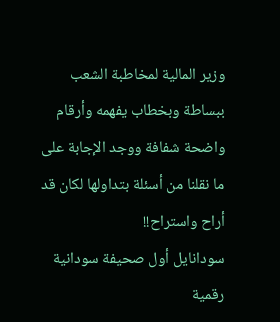وزير المالية لمخاطبة الشعب ببساطة وبخطاب يفهمه وأرقام واضحة شفافة ووجد الإجابة على ما نقلنا من أسئلة بتداولها لكان قد أراح واستراح!!
سودانايل أول صحيفة سودانية رقمية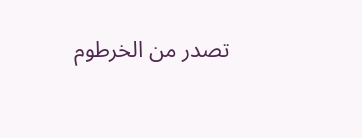تصدر من الخرطوم